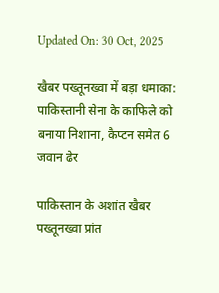Updated On: 30 Oct, 2025

खैबर पख्तूनख्वा में बड़ा धमाका: पाकिस्तानी सेना के काफिले को बनाया निशाना, कैप्टन समेत 6 जवान ढेर

पाकिस्तान के अशांत खैबर पख्तूनख्वा प्रांत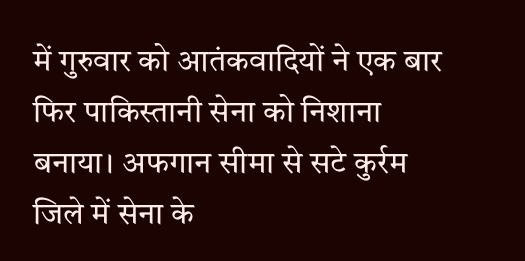में गुरुवार को आतंकवादियों ने एक बार फिर पाकिस्तानी सेना को निशाना बनाया। अफगान सीमा से सटे कुर्रम जिले में सेना के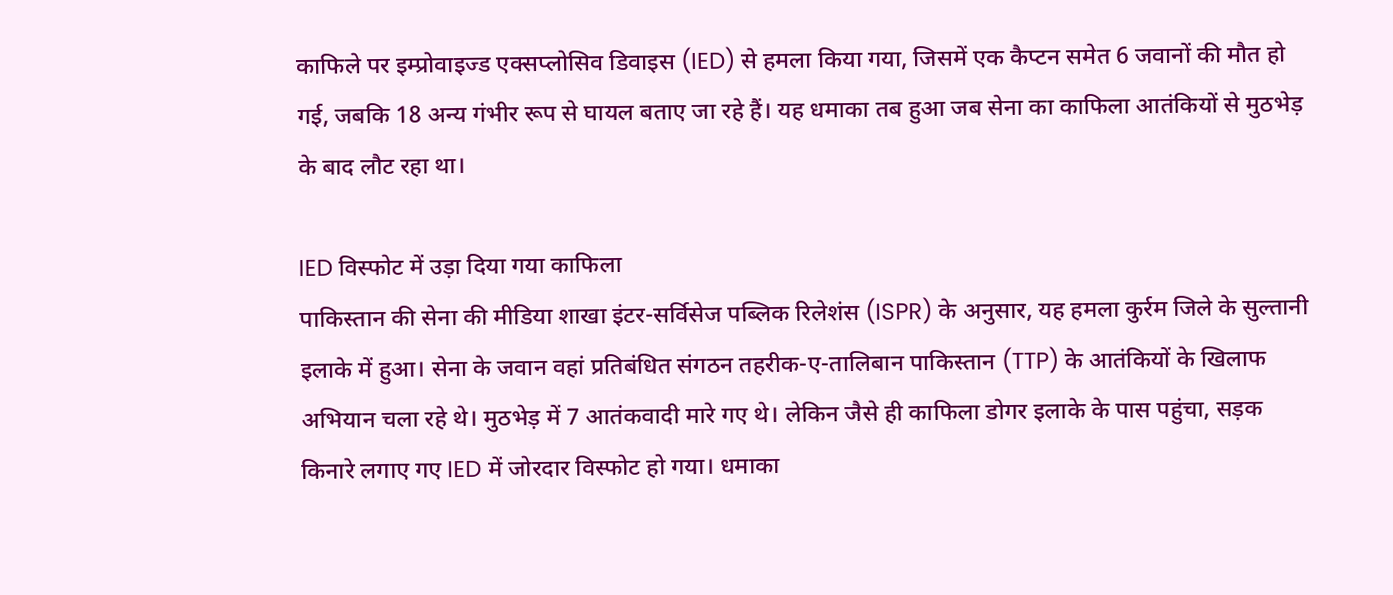काफिले पर इम्प्रोवाइज्ड एक्सप्लोसिव डिवाइस (IED) से हमला किया गया, जिसमें एक कैप्टन समेत 6 जवानों की मौत हो गई, जबकि 18 अन्य गंभीर रूप से घायल बताए जा रहे हैं। यह धमाका तब हुआ जब सेना का काफिला आतंकियों से मुठभेड़ के बाद लौट रहा था।

IED विस्फोट में उड़ा दिया गया काफिला
पाकिस्तान की सेना की मीडिया शाखा इंटर-सर्विसेज पब्लिक रिलेशंस (ISPR) के अनुसार, यह हमला कुर्रम जिले के सुल्तानी इलाके में हुआ। सेना के जवान वहां प्रतिबंधित संगठन तहरीक-ए-तालिबान पाकिस्तान (TTP) के आतंकियों के खिलाफ अभियान चला रहे थे। मुठभेड़ में 7 आतंकवादी मारे गए थे। लेकिन जैसे ही काफिला डोगर इलाके के पास पहुंचा, सड़क किनारे लगाए गए IED में जोरदार विस्फोट हो गया। धमाका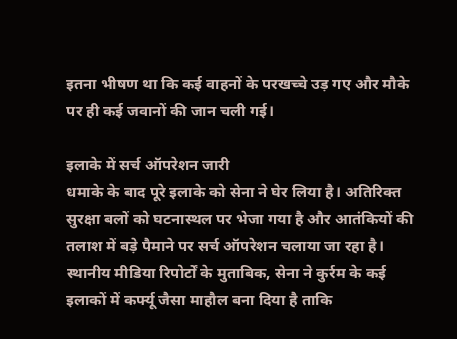इतना भीषण था कि कई वाहनों के परखच्चे उड़ गए और मौके पर ही कई जवानों की जान चली गई।

इलाके में सर्च ऑपरेशन जारी
धमाके के बाद पूरे इलाके को सेना ने घेर लिया है। अतिरिक्त सुरक्षा बलों को घटनास्थल पर भेजा गया है और आतंकियों की तलाश में बड़े पैमाने पर सर्च ऑपरेशन चलाया जा रहा है। स्थानीय मीडिया रिपोर्टों के मुताबिक, सेना ने कुर्रम के कई इलाकों में कर्फ्यू जैसा माहौल बना दिया है ताकि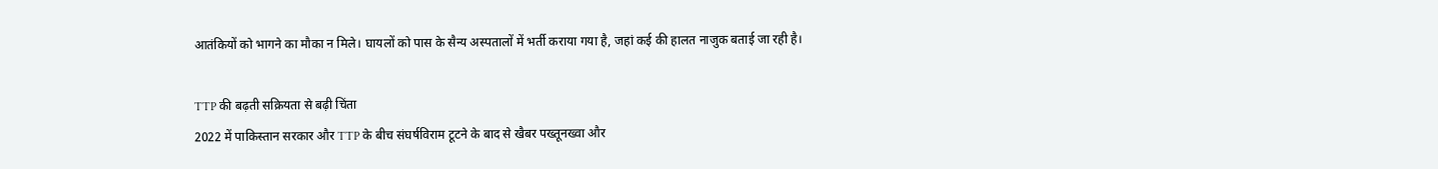आतंकियों को भागने का मौका न मिले। घायलों को पास के सैन्य अस्पतालों में भर्ती कराया गया है, जहां कई की हालत नाजुक बताई जा रही है।

TTP की बढ़ती सक्रियता से बढ़ी चिंता
2022 में पाकिस्तान सरकार और TTP के बीच संघर्षविराम टूटने के बाद से खैबर पख्तूनख्वा और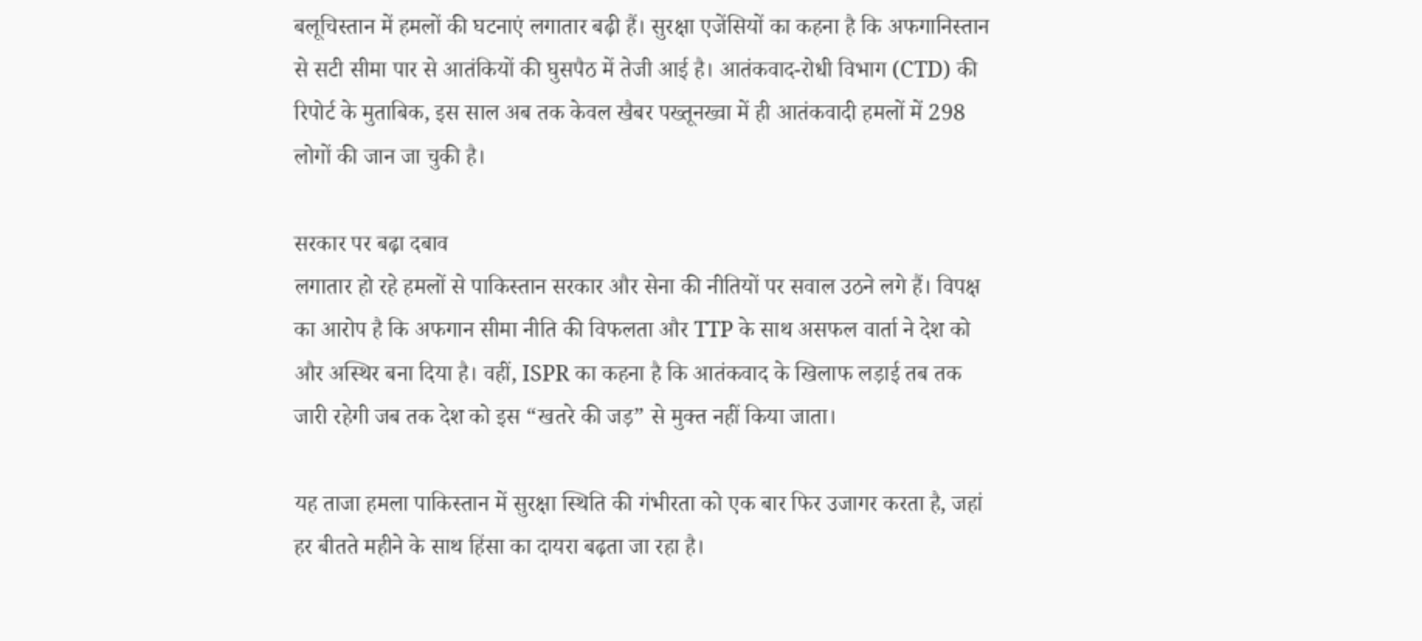बलूचिस्तान में हमलों की घटनाएं लगातार बढ़ी हैं। सुरक्षा एजेंसियों का कहना है कि अफगानिस्तान से सटी सीमा पार से आतंकियों की घुसपैठ में तेजी आई है। आतंकवाद-रोधी विभाग (CTD) की रिपोर्ट के मुताबिक, इस साल अब तक केवल खैबर पख्तूनख्वा में ही आतंकवादी हमलों में 298 लोगों की जान जा चुकी है।

सरकार पर बढ़ा दबाव
लगातार हो रहे हमलों से पाकिस्तान सरकार और सेना की नीतियों पर सवाल उठने लगे हैं। विपक्ष का आरोप है कि अफगान सीमा नीति की विफलता और TTP के साथ असफल वार्ता ने देश को और अस्थिर बना दिया है। वहीं, ISPR का कहना है कि आतंकवाद के खिलाफ लड़ाई तब तक जारी रहेगी जब तक देश को इस “खतरे की जड़” से मुक्त नहीं किया जाता।

यह ताजा हमला पाकिस्तान में सुरक्षा स्थिति की गंभीरता को एक बार फिर उजागर करता है, जहां हर बीतते महीने के साथ हिंसा का दायरा बढ़ता जा रहा है।